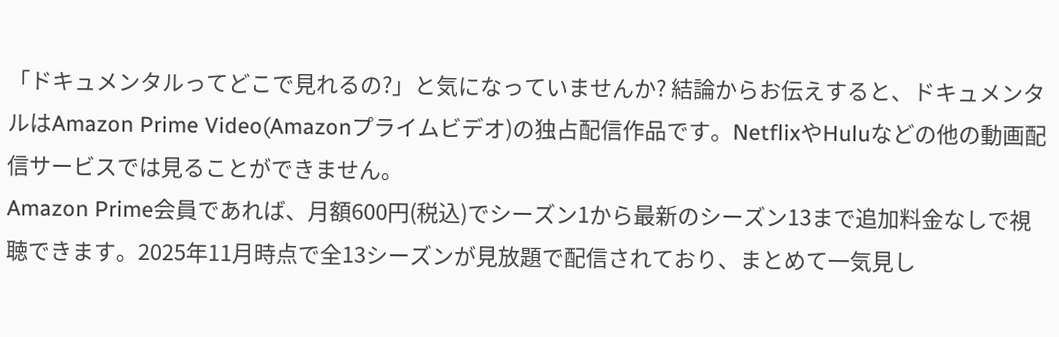「ドキュメンタルってどこで見れるの?」と気になっていませんか? 結論からお伝えすると、ドキュメンタルはAmazon Prime Video(Amazonプライムビデオ)の独占配信作品です。NetflixやHuluなどの他の動画配信サービスでは見ることができません。
Amazon Prime会員であれば、月額600円(税込)でシーズン1から最新のシーズン13まで追加料金なしで視聴できます。2025年11月時点で全13シーズンが見放題で配信されており、まとめて一気見し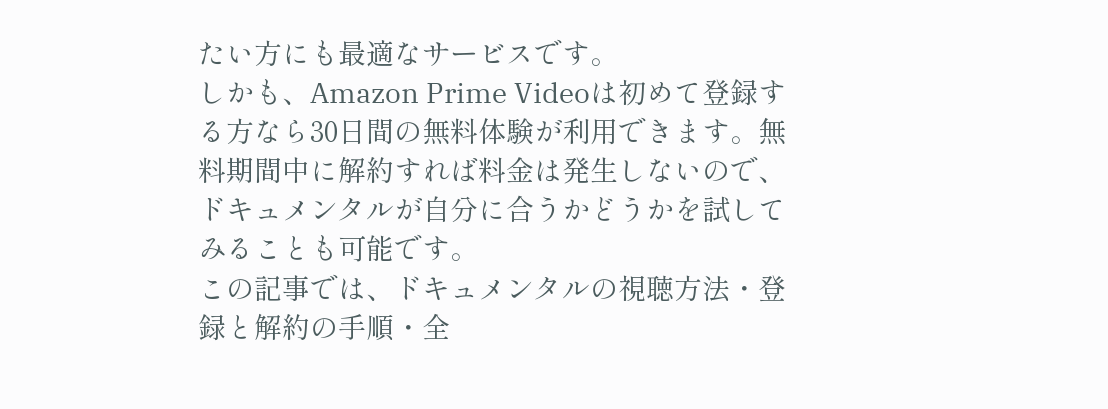たい方にも最適なサービスです。
しかも、Amazon Prime Videoは初めて登録する方なら30日間の無料体験が利用できます。無料期間中に解約すれば料金は発生しないので、ドキュメンタルが自分に合うかどうかを試してみることも可能です。
この記事では、ドキュメンタルの視聴方法・登録と解約の手順・全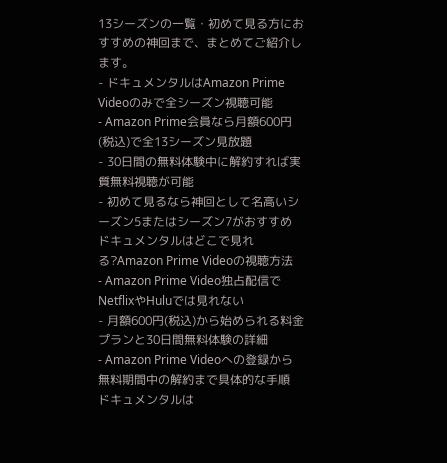13シーズンの一覧・初めて見る方におすすめの神回まで、まとめてご紹介します。
- ドキュメンタルはAmazon Prime Videoのみで全シーズン視聴可能
- Amazon Prime会員なら月額600円(税込)で全13シーズン見放題
- 30日間の無料体験中に解約すれば実質無料視聴が可能
- 初めて見るなら神回として名高いシーズン5またはシーズン7がおすすめ
ドキュメンタルはどこで見れる?Amazon Prime Videoの視聴方法
- Amazon Prime Video独占配信でNetflixやHuluでは見れない
- 月額600円(税込)から始められる料金プランと30日間無料体験の詳細
- Amazon Prime Videoへの登録から無料期間中の解約まで具体的な手順
ドキュメンタルは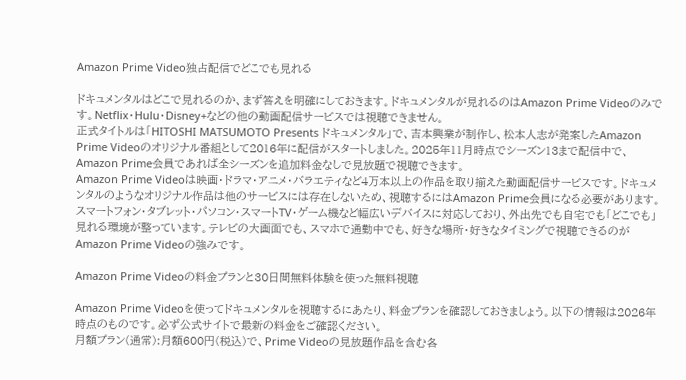Amazon Prime Video独占配信でどこでも見れる

ドキュメンタルはどこで見れるのか、まず答えを明確にしておきます。ドキュメンタルが見れるのはAmazon Prime Videoのみです。Netflix・Hulu・Disney+などの他の動画配信サービスでは視聴できません。
正式タイトルは「HITOSHI MATSUMOTO Presents ドキュメンタル」で、吉本興業が制作し、松本人志が発案したAmazon Prime Videoのオリジナル番組として2016年に配信がスタートしました。2025年11月時点でシーズン13まで配信中で、Amazon Prime会員であれば全シーズンを追加料金なしで見放題で視聴できます。
Amazon Prime Videoは映画・ドラマ・アニメ・バラエティなど4万本以上の作品を取り揃えた動画配信サービスです。ドキュメンタルのようなオリジナル作品は他のサービスには存在しないため、視聴するにはAmazon Prime会員になる必要があります。
スマートフォン・タブレット・パソコン・スマートTV・ゲーム機など幅広いデバイスに対応しており、外出先でも自宅でも「どこでも」見れる環境が整っています。テレビの大画面でも、スマホで通勤中でも、好きな場所・好きなタイミングで視聴できるのがAmazon Prime Videoの強みです。

Amazon Prime Videoの料金プランと30日間無料体験を使った無料視聴

Amazon Prime Videoを使ってドキュメンタルを視聴するにあたり、料金プランを確認しておきましょう。以下の情報は2026年時点のものです。必ず公式サイトで最新の料金をご確認ください。
月額プラン(通常):月額600円(税込)で、Prime Videoの見放題作品を含む各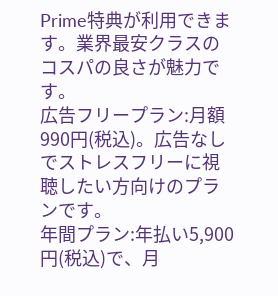Prime特典が利用できます。業界最安クラスのコスパの良さが魅力です。
広告フリープラン:月額990円(税込)。広告なしでストレスフリーに視聴したい方向けのプランです。
年間プラン:年払い5,900円(税込)で、月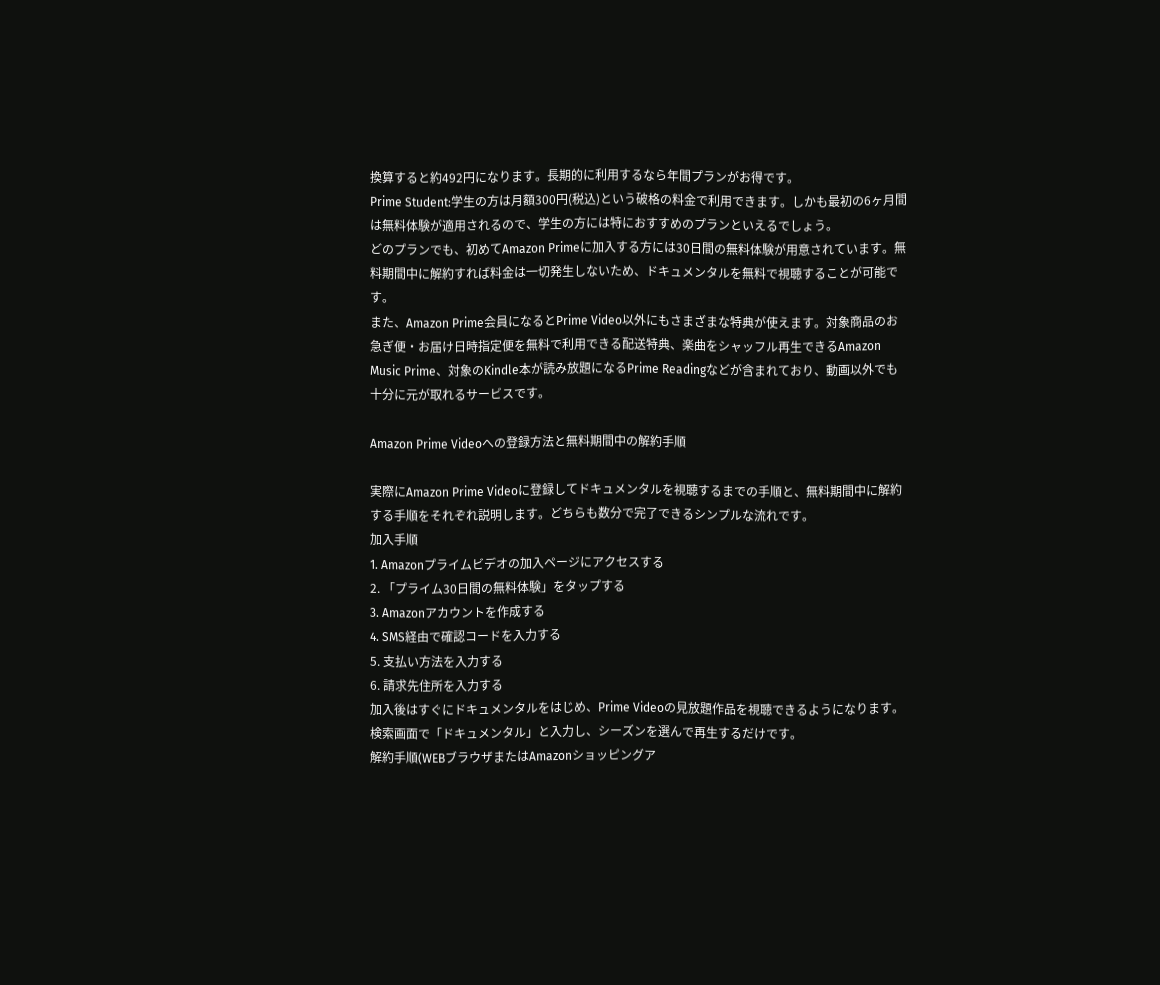換算すると約492円になります。長期的に利用するなら年間プランがお得です。
Prime Student:学生の方は月額300円(税込)という破格の料金で利用できます。しかも最初の6ヶ月間は無料体験が適用されるので、学生の方には特におすすめのプランといえるでしょう。
どのプランでも、初めてAmazon Primeに加入する方には30日間の無料体験が用意されています。無料期間中に解約すれば料金は一切発生しないため、ドキュメンタルを無料で視聴することが可能です。
また、Amazon Prime会員になるとPrime Video以外にもさまざまな特典が使えます。対象商品のお急ぎ便・お届け日時指定便を無料で利用できる配送特典、楽曲をシャッフル再生できるAmazon Music Prime、対象のKindle本が読み放題になるPrime Readingなどが含まれており、動画以外でも十分に元が取れるサービスです。

Amazon Prime Videoへの登録方法と無料期間中の解約手順

実際にAmazon Prime Videoに登録してドキュメンタルを視聴するまでの手順と、無料期間中に解約する手順をそれぞれ説明します。どちらも数分で完了できるシンプルな流れです。
加入手順
1. Amazonプライムビデオの加入ページにアクセスする
2. 「プライム30日間の無料体験」をタップする
3. Amazonアカウントを作成する
4. SMS経由で確認コードを入力する
5. 支払い方法を入力する
6. 請求先住所を入力する
加入後はすぐにドキュメンタルをはじめ、Prime Videoの見放題作品を視聴できるようになります。検索画面で「ドキュメンタル」と入力し、シーズンを選んで再生するだけです。
解約手順(WEBブラウザまたはAmazonショッピングア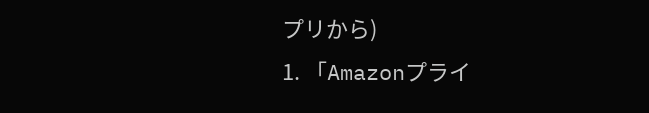プリから)
1. 「Amazonプライ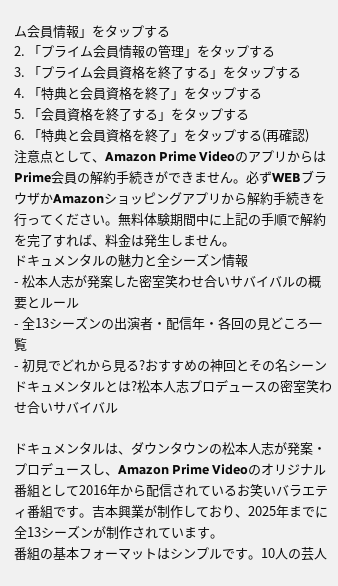ム会員情報」をタップする
2. 「プライム会員情報の管理」をタップする
3. 「プライム会員資格を終了する」をタップする
4. 「特典と会員資格を終了」をタップする
5. 「会員資格を終了する」をタップする
6. 「特典と会員資格を終了」をタップする(再確認)
注意点として、Amazon Prime VideoのアプリからはPrime会員の解約手続きができません。必ずWEBブラウザかAmazonショッピングアプリから解約手続きを行ってください。無料体験期間中に上記の手順で解約を完了すれば、料金は発生しません。
ドキュメンタルの魅力と全シーズン情報
- 松本人志が発案した密室笑わせ合いサバイバルの概要とルール
- 全13シーズンの出演者・配信年・各回の見どころ一覧
- 初見でどれから見る?おすすめの神回とその名シーン
ドキュメンタルとは?松本人志プロデュースの密室笑わせ合いサバイバル

ドキュメンタルは、ダウンタウンの松本人志が発案・プロデュースし、Amazon Prime Videoのオリジナル番組として2016年から配信されているお笑いバラエティ番組です。吉本興業が制作しており、2025年までに全13シーズンが制作されています。
番組の基本フォーマットはシンプルです。10人の芸人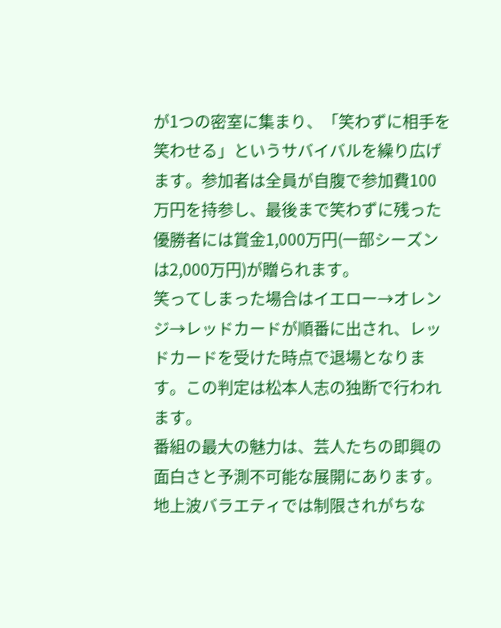が1つの密室に集まり、「笑わずに相手を笑わせる」というサバイバルを繰り広げます。参加者は全員が自腹で参加費100万円を持参し、最後まで笑わずに残った優勝者には賞金1,000万円(一部シーズンは2,000万円)が贈られます。
笑ってしまった場合はイエロー→オレンジ→レッドカードが順番に出され、レッドカードを受けた時点で退場となります。この判定は松本人志の独断で行われます。
番組の最大の魅力は、芸人たちの即興の面白さと予測不可能な展開にあります。地上波バラエティでは制限されがちな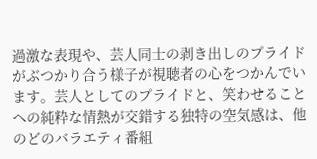過激な表現や、芸人同士の剥き出しのプライドがぶつかり合う様子が視聴者の心をつかんでいます。芸人としてのプライドと、笑わせることへの純粋な情熱が交錯する独特の空気感は、他のどのバラエティ番組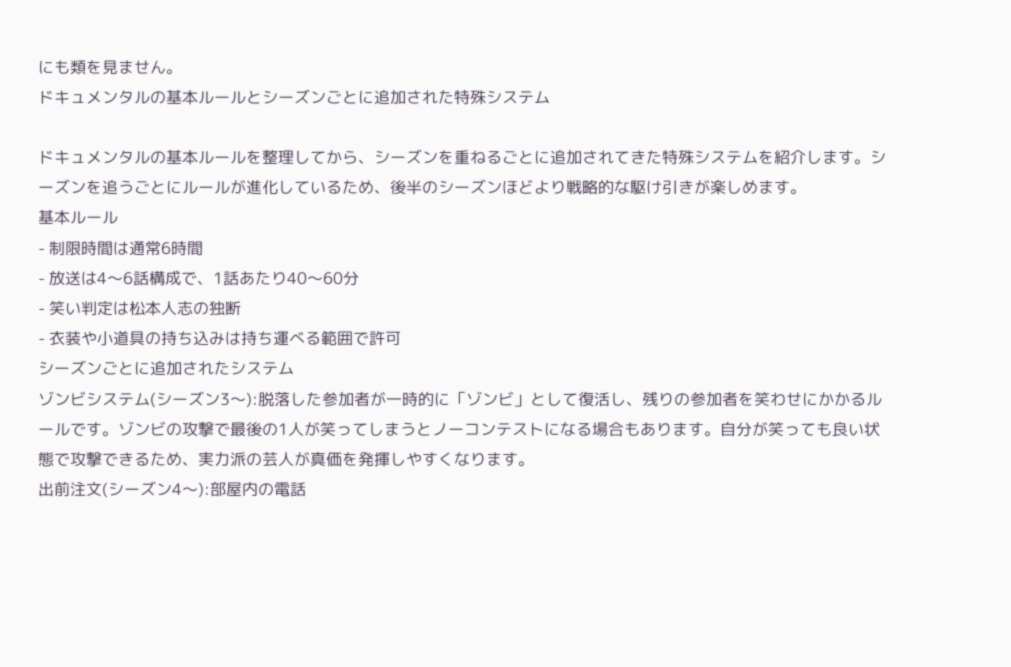にも類を見ません。
ドキュメンタルの基本ルールとシーズンごとに追加された特殊システム

ドキュメンタルの基本ルールを整理してから、シーズンを重ねるごとに追加されてきた特殊システムを紹介します。シーズンを追うごとにルールが進化しているため、後半のシーズンほどより戦略的な駆け引きが楽しめます。
基本ルール
- 制限時間は通常6時間
- 放送は4〜6話構成で、1話あたり40〜60分
- 笑い判定は松本人志の独断
- 衣装や小道具の持ち込みは持ち運べる範囲で許可
シーズンごとに追加されたシステム
ゾンビシステム(シーズン3〜):脱落した参加者が一時的に「ゾンビ」として復活し、残りの参加者を笑わせにかかるルールです。ゾンビの攻撃で最後の1人が笑ってしまうとノーコンテストになる場合もあります。自分が笑っても良い状態で攻撃できるため、実力派の芸人が真価を発揮しやすくなります。
出前注文(シーズン4〜):部屋内の電話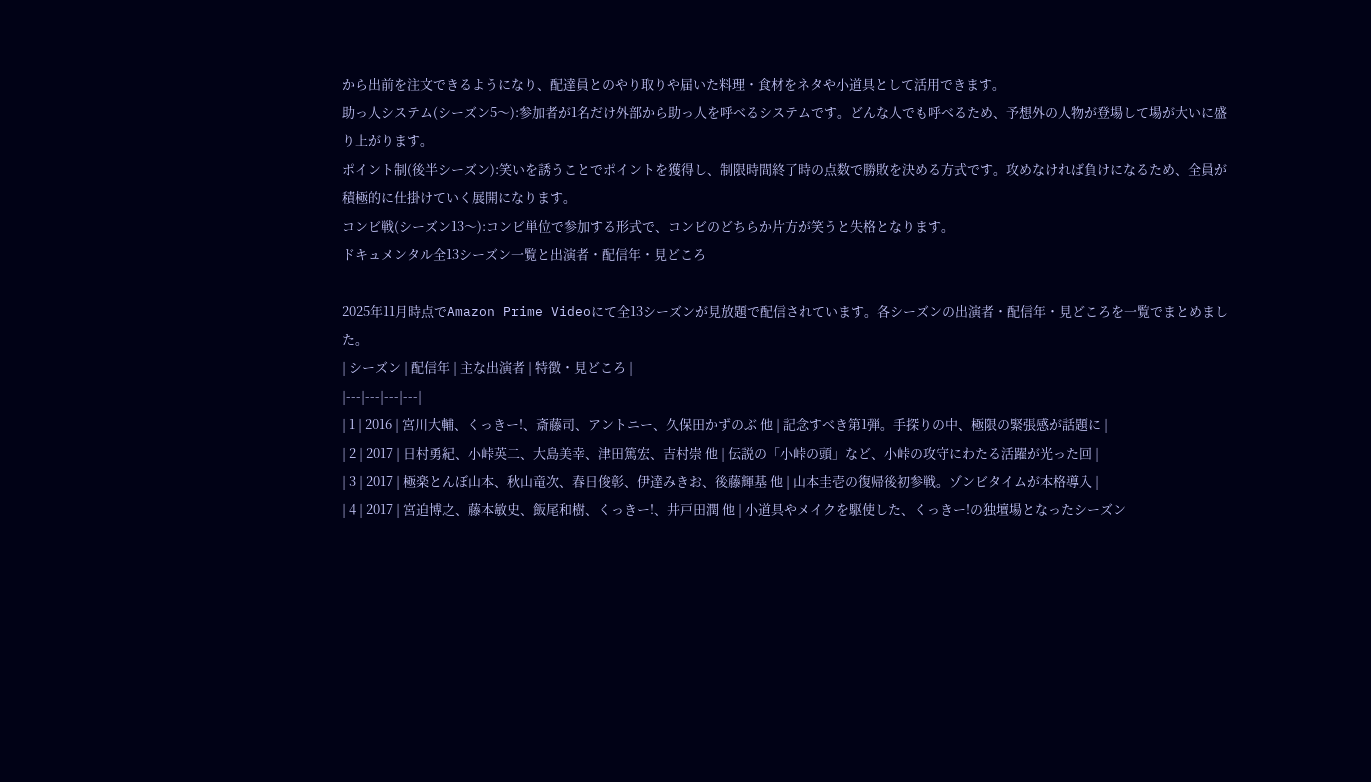から出前を注文できるようになり、配達員とのやり取りや届いた料理・食材をネタや小道具として活用できます。
助っ人システム(シーズン5〜):参加者が1名だけ外部から助っ人を呼べるシステムです。どんな人でも呼べるため、予想外の人物が登場して場が大いに盛り上がります。
ポイント制(後半シーズン):笑いを誘うことでポイントを獲得し、制限時間終了時の点数で勝敗を決める方式です。攻めなければ負けになるため、全員が積極的に仕掛けていく展開になります。
コンビ戦(シーズン13〜):コンビ単位で参加する形式で、コンビのどちらか片方が笑うと失格となります。
ドキュメンタル全13シーズン一覧と出演者・配信年・見どころ

2025年11月時点でAmazon Prime Videoにて全13シーズンが見放題で配信されています。各シーズンの出演者・配信年・見どころを一覧でまとめました。
| シーズン | 配信年 | 主な出演者 | 特徴・見どころ |
|---|---|---|---|
| 1 | 2016 | 宮川大輔、くっきー!、斎藤司、アントニー、久保田かずのぶ 他 | 記念すべき第1弾。手探りの中、極限の緊張感が話題に |
| 2 | 2017 | 日村勇紀、小峠英二、大島美幸、津田篤宏、吉村崇 他 | 伝説の「小峠の頭」など、小峠の攻守にわたる活躍が光った回 |
| 3 | 2017 | 極楽とんぼ山本、秋山竜次、春日俊彰、伊達みきお、後藤輝基 他 | 山本圭壱の復帰後初参戦。ゾンビタイムが本格導入 |
| 4 | 2017 | 宮迫博之、藤本敏史、飯尾和樹、くっきー!、井戸田潤 他 | 小道具やメイクを駆使した、くっきー!の独壇場となったシーズン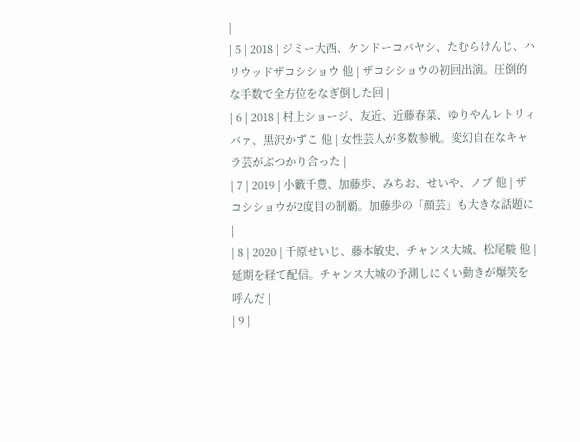|
| 5 | 2018 | ジミー大西、ケンドーコバヤシ、たむらけんじ、ハリウッドザコシショウ 他 | ザコシショウの初回出演。圧倒的な手数で全方位をなぎ倒した回 |
| 6 | 2018 | 村上ショージ、友近、近藤春菜、ゆりやんレトリィバァ、黒沢かずこ 他 | 女性芸人が多数参戦。変幻自在なキャラ芸がぶつかり合った |
| 7 | 2019 | 小籔千豊、加藤歩、みちお、せいや、ノブ 他 | ザコシショウが2度目の制覇。加藤歩の「顔芸」も大きな話題に |
| 8 | 2020 | 千原せいじ、藤本敏史、チャンス大城、松尾駿 他 | 延期を経て配信。チャンス大城の予測しにくい動きが爆笑を呼んだ |
| 9 |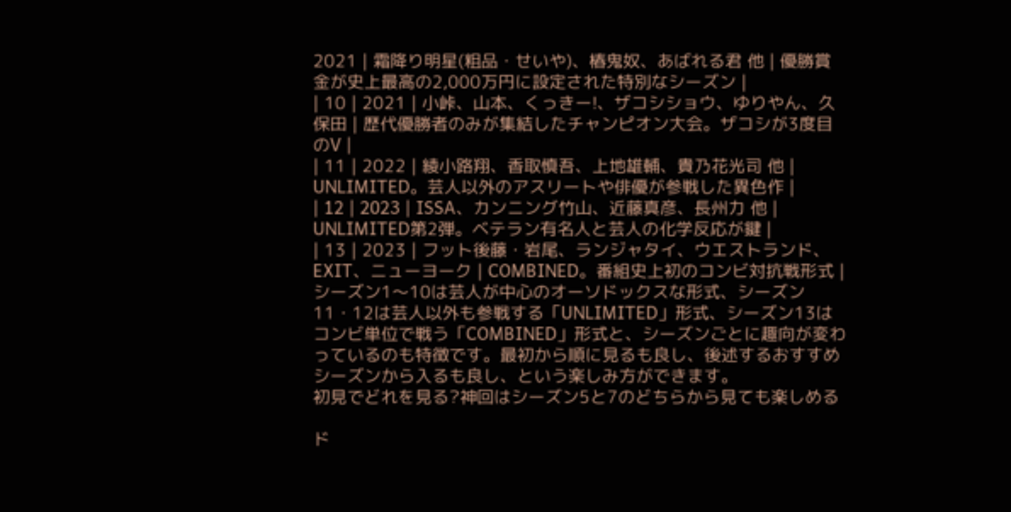2021 | 霜降り明星(粗品・せいや)、椿鬼奴、あばれる君 他 | 優勝賞金が史上最高の2,000万円に設定された特別なシーズン |
| 10 | 2021 | 小峠、山本、くっきー!、ザコシショウ、ゆりやん、久保田 | 歴代優勝者のみが集結したチャンピオン大会。ザコシが3度目のV |
| 11 | 2022 | 綾小路翔、香取慎吾、上地雄輔、貴乃花光司 他 | UNLIMITED。芸人以外のアスリートや俳優が参戦した異色作 |
| 12 | 2023 | ISSA、カンニング竹山、近藤真彦、長州力 他 | UNLIMITED第2弾。ベテラン有名人と芸人の化学反応が鍵 |
| 13 | 2023 | フット後藤・岩尾、ランジャタイ、ウエストランド、EXIT、ニューヨーク | COMBINED。番組史上初のコンビ対抗戦形式 |
シーズン1〜10は芸人が中心のオーソドックスな形式、シーズン11・12は芸人以外も参戦する「UNLIMITED」形式、シーズン13はコンビ単位で戦う「COMBINED」形式と、シーズンごとに趣向が変わっているのも特徴です。最初から順に見るも良し、後述するおすすめシーズンから入るも良し、という楽しみ方ができます。
初見でどれを見る?神回はシーズン5と7のどちらから見ても楽しめる

ド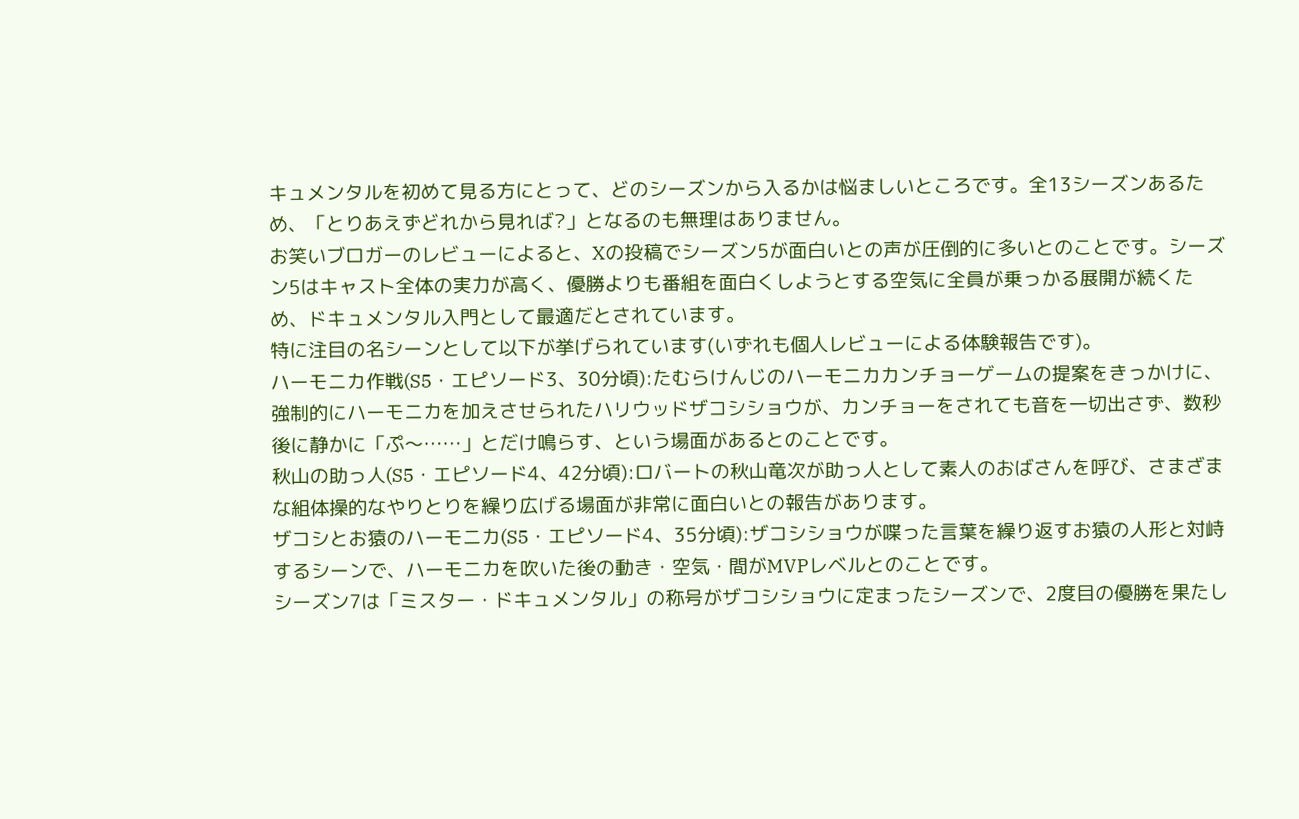キュメンタルを初めて見る方にとって、どのシーズンから入るかは悩ましいところです。全13シーズンあるため、「とりあえずどれから見れば?」となるのも無理はありません。
お笑いブロガーのレビューによると、Xの投稿でシーズン5が面白いとの声が圧倒的に多いとのことです。シーズン5はキャスト全体の実力が高く、優勝よりも番組を面白くしようとする空気に全員が乗っかる展開が続くため、ドキュメンタル入門として最適だとされています。
特に注目の名シーンとして以下が挙げられています(いずれも個人レビューによる体験報告です)。
ハーモニカ作戦(S5・エピソード3、30分頃):たむらけんじのハーモニカカンチョーゲームの提案をきっかけに、強制的にハーモニカを加えさせられたハリウッドザコシショウが、カンチョーをされても音を一切出さず、数秒後に静かに「ぷ〜……」とだけ鳴らす、という場面があるとのことです。
秋山の助っ人(S5・エピソード4、42分頃):ロバートの秋山竜次が助っ人として素人のおばさんを呼び、さまざまな組体操的なやりとりを繰り広げる場面が非常に面白いとの報告があります。
ザコシとお猿のハーモニカ(S5・エピソード4、35分頃):ザコシショウが喋った言葉を繰り返すお猿の人形と対峙するシーンで、ハーモニカを吹いた後の動き・空気・間がMVPレベルとのことです。
シーズン7は「ミスター・ドキュメンタル」の称号がザコシショウに定まったシーズンで、2度目の優勝を果たし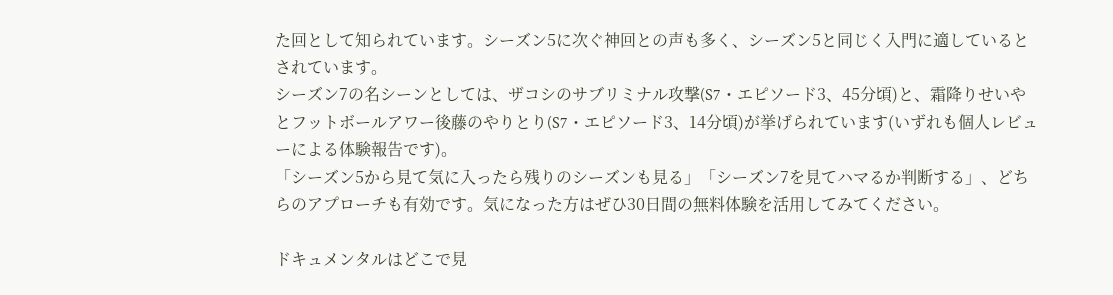た回として知られています。シーズン5に次ぐ神回との声も多く、シーズン5と同じく入門に適しているとされています。
シーズン7の名シーンとしては、ザコシのサブリミナル攻撃(S7・エピソード3、45分頃)と、霜降りせいやとフットボールアワー後藤のやりとり(S7・エピソード3、14分頃)が挙げられています(いずれも個人レビューによる体験報告です)。
「シーズン5から見て気に入ったら残りのシーズンも見る」「シーズン7を見てハマるか判断する」、どちらのアプローチも有効です。気になった方はぜひ30日間の無料体験を活用してみてください。

ドキュメンタルはどこで見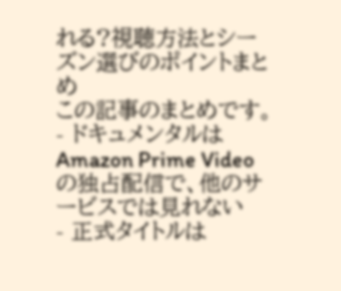れる?視聴方法とシーズン選びのポイントまとめ
この記事のまとめです。
- ドキュメンタルはAmazon Prime Videoの独占配信で、他のサービスでは見れない
- 正式タイトルは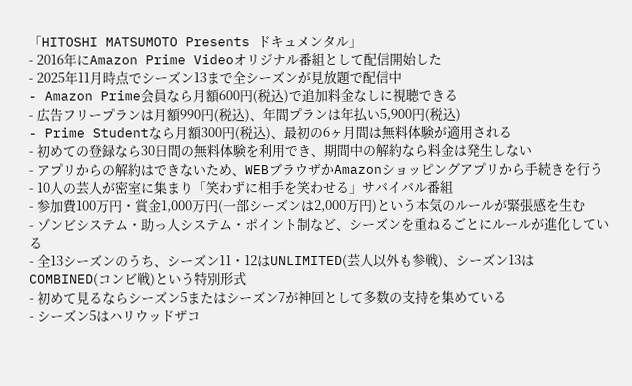「HITOSHI MATSUMOTO Presents ドキュメンタル」
- 2016年にAmazon Prime Videoオリジナル番組として配信開始した
- 2025年11月時点でシーズン13まで全シーズンが見放題で配信中
- Amazon Prime会員なら月額600円(税込)で追加料金なしに視聴できる
- 広告フリープランは月額990円(税込)、年間プランは年払い5,900円(税込)
- Prime Studentなら月額300円(税込)、最初の6ヶ月間は無料体験が適用される
- 初めての登録なら30日間の無料体験を利用でき、期間中の解約なら料金は発生しない
- アプリからの解約はできないため、WEBブラウザかAmazonショッピングアプリから手続きを行う
- 10人の芸人が密室に集まり「笑わずに相手を笑わせる」サバイバル番組
- 参加費100万円・賞金1,000万円(一部シーズンは2,000万円)という本気のルールが緊張感を生む
- ゾンビシステム・助っ人システム・ポイント制など、シーズンを重ねるごとにルールが進化している
- 全13シーズンのうち、シーズン11・12はUNLIMITED(芸人以外も参戦)、シーズン13はCOMBINED(コンビ戦)という特別形式
- 初めて見るならシーズン5またはシーズン7が神回として多数の支持を集めている
- シーズン5はハリウッドザコ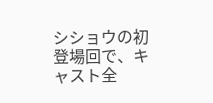シショウの初登場回で、キャスト全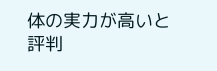体の実力が高いと評判